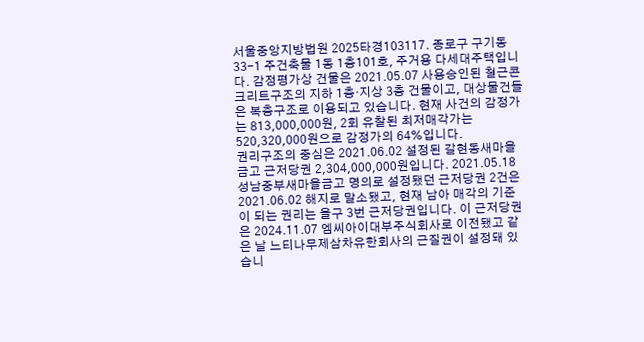서울중앙지방법원 2025타경103117. 종로구 구기동 33-1 주건축물 1동 1층101호, 주거용 다세대주택입니다. 감정평가상 건물은 2021.05.07 사용승인된 철근콘크리트구조의 지하 1층·지상 3층 건물이고, 대상물건들은 복층구조로 이용되고 있습니다. 현재 사건의 감정가는 813,000,000원, 2회 유찰된 최저매각가는 520,320,000원으로 감정가의 64%입니다.
권리구조의 중심은 2021.06.02 설정된 갈현동새마을금고 근저당권 2,304,000,000원입니다. 2021.05.18 성남중부새마을금고 명의로 설정됐던 근저당권 2건은 2021.06.02 해지로 말소됐고, 현재 남아 매각의 기준이 되는 권리는 을구 3번 근저당권입니다. 이 근저당권은 2024.11.07 엠씨아이대부주식회사로 이전됐고 같은 날 느티나무제삼차유한회사의 근질권이 설정돼 있습니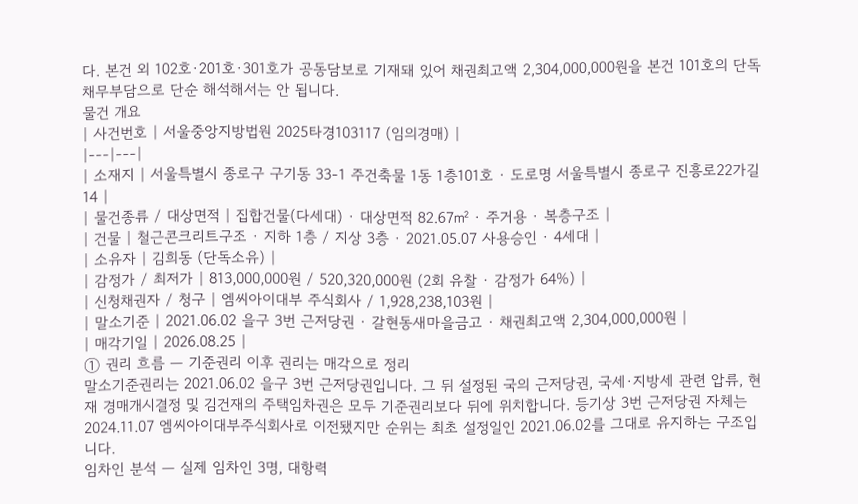다. 본건 외 102호·201호·301호가 공동담보로 기재돼 있어 채권최고액 2,304,000,000원을 본건 101호의 단독 채무부담으로 단순 해석해서는 안 됩니다.
물건 개요
| 사건번호 | 서울중앙지방법원 2025타경103117 (임의경매) |
|---|---|
| 소재지 | 서울특별시 종로구 구기동 33-1 주건축물 1동 1층101호 · 도로명 서울특별시 종로구 진흥로22가길 14 |
| 물건종류 / 대상면적 | 집합건물(다세대) · 대상면적 82.67㎡ · 주거용 · 복층구조 |
| 건물 | 철근콘크리트구조 · 지하 1층 / 지상 3층 · 2021.05.07 사용승인 · 4세대 |
| 소유자 | 김희동 (단독소유) |
| 감정가 / 최저가 | 813,000,000원 / 520,320,000원 (2회 유찰 · 감정가 64%) |
| 신청채권자 / 청구 | 엠씨아이대부 주식회사 / 1,928,238,103원 |
| 말소기준 | 2021.06.02 을구 3번 근저당권 · 갈현동새마을금고 · 채권최고액 2,304,000,000원 |
| 매각기일 | 2026.08.25 |
① 권리 흐름 — 기준권리 이후 권리는 매각으로 정리
말소기준권리는 2021.06.02 을구 3번 근저당권입니다. 그 뒤 설정된 국의 근저당권, 국세·지방세 관련 압류, 현재 경매개시결정 및 김건재의 주택임차권은 모두 기준권리보다 뒤에 위치합니다. 등기상 3번 근저당권 자체는 2024.11.07 엠씨아이대부주식회사로 이전됐지만 순위는 최초 설정일인 2021.06.02를 그대로 유지하는 구조입니다.
임차인 분석 — 실제 임차인 3명, 대항력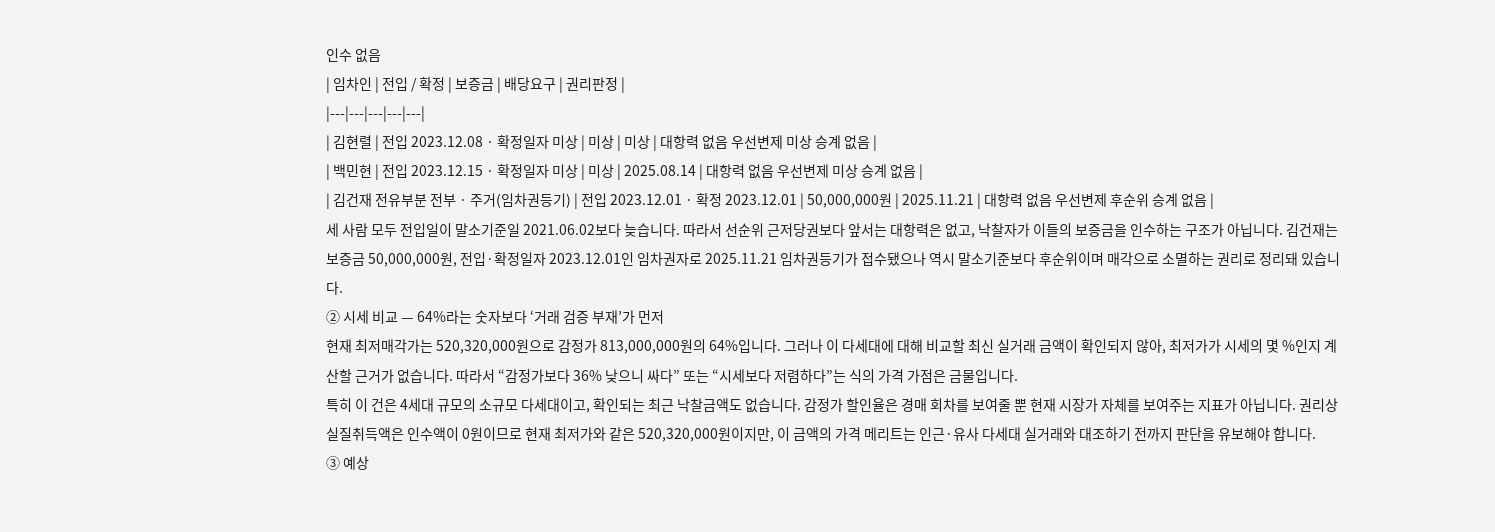인수 없음
| 임차인 | 전입 / 확정 | 보증금 | 배당요구 | 권리판정 |
|---|---|---|---|---|
| 김현렬 | 전입 2023.12.08 · 확정일자 미상 | 미상 | 미상 | 대항력 없음 우선변제 미상 승계 없음 |
| 백민현 | 전입 2023.12.15 · 확정일자 미상 | 미상 | 2025.08.14 | 대항력 없음 우선변제 미상 승계 없음 |
| 김건재 전유부분 전부 · 주거(임차권등기) | 전입 2023.12.01 · 확정 2023.12.01 | 50,000,000원 | 2025.11.21 | 대항력 없음 우선변제 후순위 승계 없음 |
세 사람 모두 전입일이 말소기준일 2021.06.02보다 늦습니다. 따라서 선순위 근저당권보다 앞서는 대항력은 없고, 낙찰자가 이들의 보증금을 인수하는 구조가 아닙니다. 김건재는 보증금 50,000,000원, 전입·확정일자 2023.12.01인 임차권자로 2025.11.21 임차권등기가 접수됐으나 역시 말소기준보다 후순위이며 매각으로 소멸하는 권리로 정리돼 있습니다.
② 시세 비교 — 64%라는 숫자보다 ‘거래 검증 부재’가 먼저
현재 최저매각가는 520,320,000원으로 감정가 813,000,000원의 64%입니다. 그러나 이 다세대에 대해 비교할 최신 실거래 금액이 확인되지 않아, 최저가가 시세의 몇 %인지 계산할 근거가 없습니다. 따라서 “감정가보다 36% 낮으니 싸다” 또는 “시세보다 저렴하다”는 식의 가격 가점은 금물입니다.
특히 이 건은 4세대 규모의 소규모 다세대이고, 확인되는 최근 낙찰금액도 없습니다. 감정가 할인율은 경매 회차를 보여줄 뿐 현재 시장가 자체를 보여주는 지표가 아닙니다. 권리상 실질취득액은 인수액이 0원이므로 현재 최저가와 같은 520,320,000원이지만, 이 금액의 가격 메리트는 인근·유사 다세대 실거래와 대조하기 전까지 판단을 유보해야 합니다.
③ 예상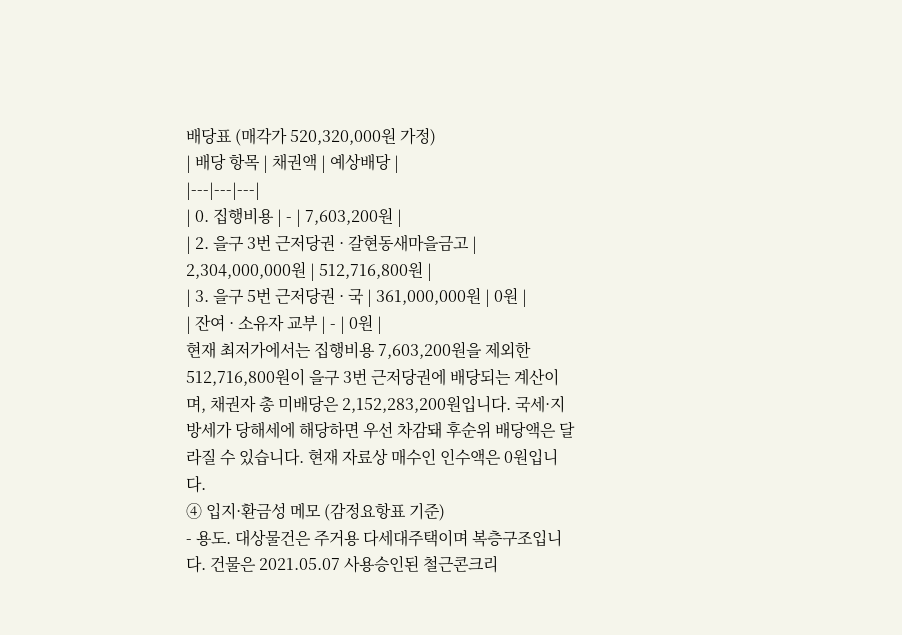배당표 (매각가 520,320,000원 가정)
| 배당 항목 | 채권액 | 예상배당 |
|---|---|---|
| 0. 집행비용 | - | 7,603,200원 |
| 2. 을구 3번 근저당권 · 갈현동새마을금고 | 2,304,000,000원 | 512,716,800원 |
| 3. 을구 5번 근저당권 · 국 | 361,000,000원 | 0원 |
| 잔여 · 소유자 교부 | - | 0원 |
현재 최저가에서는 집행비용 7,603,200원을 제외한 512,716,800원이 을구 3번 근저당권에 배당되는 계산이며, 채권자 총 미배당은 2,152,283,200원입니다. 국세·지방세가 당해세에 해당하면 우선 차감돼 후순위 배당액은 달라질 수 있습니다. 현재 자료상 매수인 인수액은 0원입니다.
④ 입지·환금성 메모 (감정요항표 기준)
- 용도. 대상물건은 주거용 다세대주택이며 복층구조입니다. 건물은 2021.05.07 사용승인된 철근콘크리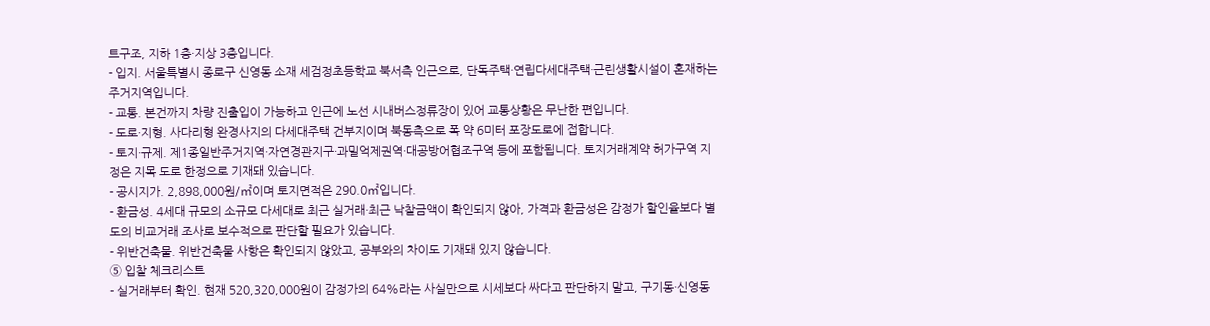트구조, 지하 1층·지상 3층입니다.
- 입지. 서울특별시 종로구 신영동 소재 세검정초등학교 북서측 인근으로, 단독주택·연립다세대주택·근린생활시설이 혼재하는 주거지역입니다.
- 교통. 본건까지 차량 진출입이 가능하고 인근에 노선 시내버스정류장이 있어 교통상황은 무난한 편입니다.
- 도로·지형. 사다리형 완경사지의 다세대주택 건부지이며 북동측으로 폭 약 6미터 포장도로에 접합니다.
- 토지·규제. 제1종일반주거지역·자연경관지구·과밀억제권역·대공방어협조구역 등에 포함됩니다. 토지거래계약 허가구역 지정은 지목 도로 한정으로 기재돼 있습니다.
- 공시지가. 2,898,000원/㎡이며 토지면적은 290.0㎡입니다.
- 환금성. 4세대 규모의 소규모 다세대로 최근 실거래·최근 낙찰금액이 확인되지 않아, 가격과 환금성은 감정가 할인율보다 별도의 비교거래 조사로 보수적으로 판단할 필요가 있습니다.
- 위반건축물. 위반건축물 사항은 확인되지 않았고, 공부와의 차이도 기재돼 있지 않습니다.
⑤ 입찰 체크리스트
- 실거래부터 확인. 현재 520,320,000원이 감정가의 64%라는 사실만으로 시세보다 싸다고 판단하지 말고, 구기동·신영동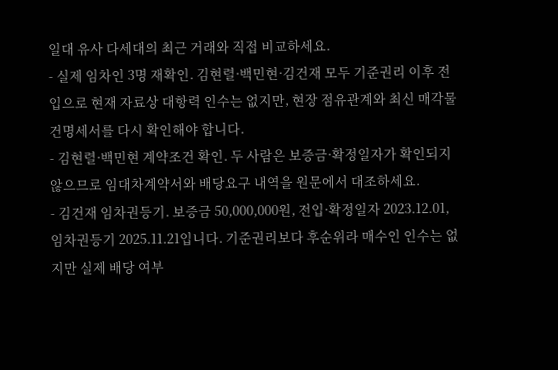일대 유사 다세대의 최근 거래와 직접 비교하세요.
- 실제 임차인 3명 재확인. 김현렬·백민현·김건재 모두 기준권리 이후 전입으로 현재 자료상 대항력 인수는 없지만, 현장 점유관계와 최신 매각물건명세서를 다시 확인해야 합니다.
- 김현렬·백민현 계약조건 확인. 두 사람은 보증금·확정일자가 확인되지 않으므로 임대차계약서와 배당요구 내역을 원문에서 대조하세요.
- 김건재 임차권등기. 보증금 50,000,000원, 전입·확정일자 2023.12.01, 임차권등기 2025.11.21입니다. 기준권리보다 후순위라 매수인 인수는 없지만 실제 배당 여부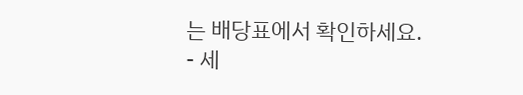는 배당표에서 확인하세요.
- 세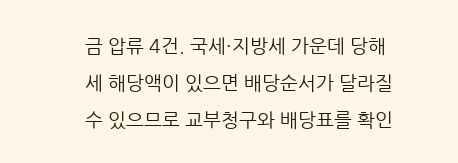금 압류 4건. 국세·지방세 가운데 당해세 해당액이 있으면 배당순서가 달라질 수 있으므로 교부청구와 배당표를 확인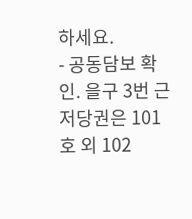하세요.
- 공동담보 확인. 을구 3번 근저당권은 101호 외 102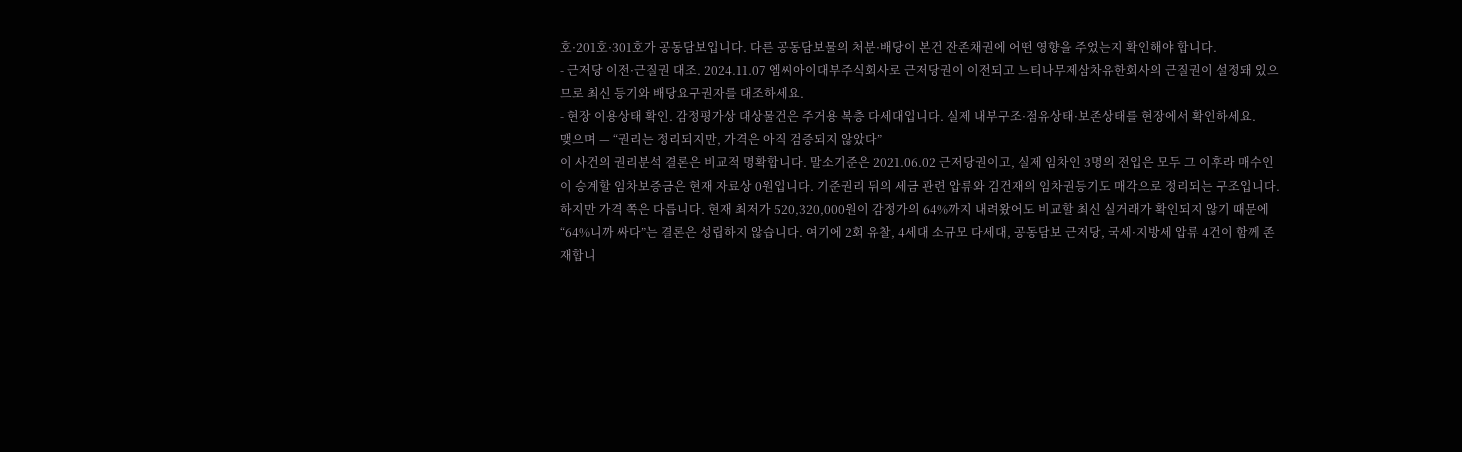호·201호·301호가 공동담보입니다. 다른 공동담보물의 처분·배당이 본건 잔존채권에 어떤 영향을 주었는지 확인해야 합니다.
- 근저당 이전·근질권 대조. 2024.11.07 엠씨아이대부주식회사로 근저당권이 이전되고 느티나무제삼차유한회사의 근질권이 설정돼 있으므로 최신 등기와 배당요구권자를 대조하세요.
- 현장 이용상태 확인. 감정평가상 대상물건은 주거용 복층 다세대입니다. 실제 내부구조·점유상태·보존상태를 현장에서 확인하세요.
맺으며 — “권리는 정리되지만, 가격은 아직 검증되지 않았다”
이 사건의 권리분석 결론은 비교적 명확합니다. 말소기준은 2021.06.02 근저당권이고, 실제 임차인 3명의 전입은 모두 그 이후라 매수인이 승계할 임차보증금은 현재 자료상 0원입니다. 기준권리 뒤의 세금 관련 압류와 김건재의 임차권등기도 매각으로 정리되는 구조입니다.
하지만 가격 쪽은 다릅니다. 현재 최저가 520,320,000원이 감정가의 64%까지 내려왔어도 비교할 최신 실거래가 확인되지 않기 때문에 “64%니까 싸다”는 결론은 성립하지 않습니다. 여기에 2회 유찰, 4세대 소규모 다세대, 공동담보 근저당, 국세·지방세 압류 4건이 함께 존재합니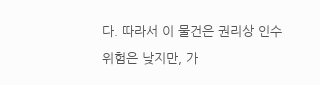다. 따라서 이 물건은 권리상 인수 위험은 낮지만, 가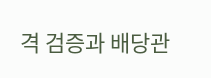격 검증과 배당관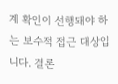계 확인이 선행돼야 하는 보수적 접근 대상입니다. 결론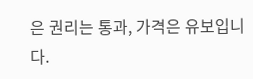은 권리는 통과, 가격은 유보입니다.